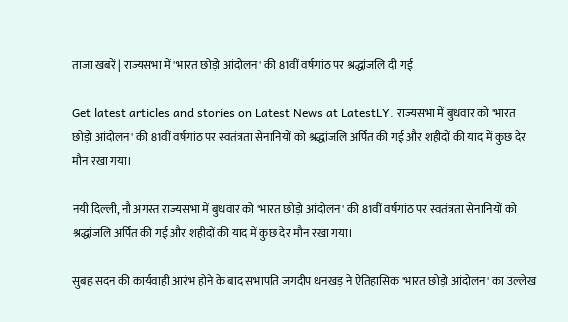ताजा खबरें | राज्यसभा में 'भारत छोड़ो आंदोलन' की 81वीं वर्षगांठ पर श्रद्धांजलि दी गई

Get latest articles and stories on Latest News at LatestLY. राज्यसभा में बुधवार को 'भारत छोड़ो आंदोलन' की 81वीं वर्षगांठ पर स्वतंत्रता सेनानियों को श्रद्धांजलि अर्पित की गई और शहीदों की याद में कुछ देर मौन रखा गया।

नयी दिल्ली, नौ अगस्त राज्यसभा में बुधवार को 'भारत छोड़ो आंदोलन' की 81वीं वर्षगांठ पर स्वतंत्रता सेनानियों को श्रद्धांजलि अर्पित की गई और शहीदों की याद में कुछ देर मौन रखा गया।

सुबह सदन की कार्यवाही आरंभ होने के बाद सभापति जगदीप धनखड़ ने ऐतिहासिक 'भारत छोड़ो आंदोलन' का उल्लेख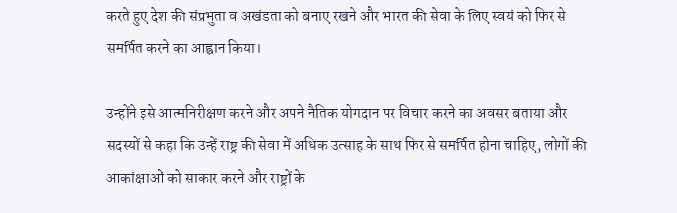करते हुए देश की संप्रभुता व अखंडता को बनाए रखने और भारत की सेवा के लिए स्वयं को फिर से समर्पित करने का आह्वान किया।

उन्होंने इसे आत्मनिरीक्षण करने और अपने नैतिक योगदान पर विचार करने का अवसर बताया और सदस्यों से कहा कि उन्हें राष्ट्र की सेवा में अधिक उत्साह के साथ फिर से समर्पित होना चाहिए, लोगों की आकांक्षाओं को साकार करने और राष्ट्रों के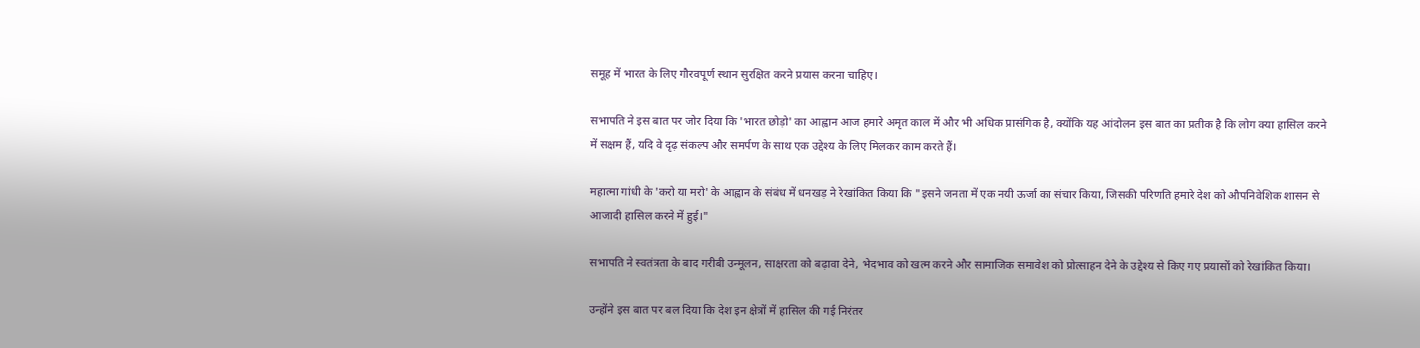समूह में भारत के लिए गौरवपूर्ण स्थान सुरक्षित करने प्रयास करना चाहिए।

सभापति ने इस बात पर जोर दिया कि 'भारत छोड़ो' का आह्वान आज हमारे अमृत काल में और भी अधिक प्रासंगिक है, क्योंकि यह आंदोलन इस बात का प्रतीक है कि लोग क्या हासिल करने में सक्षम हैं, यदि वे दृढ़ संकल्प और समर्पण के साथ एक उद्देश्य के लिए मिलकर काम करते हैं।

महात्मा गांधी के 'करो या मरो' के आह्वान के संबंध में धनखड़ ने रेखांकित किया कि "इसने जनता में एक नयी ऊर्जा का संचार किया, जिसकी परिणति हमारे देश को औपनिवेशिक शासन से आजादी हासिल करने में हुई।"

सभापति ने स्वतंत्रता के बाद गरीबी उन्मूलन, साक्षरता को बढ़ावा देने, भेदभाव को खत्म करने और सामाजिक समावेश को प्रोत्साहन देने के उद्देश्य से किए गए प्रयासों को रेखांकित किया।

उन्होंने इस बात पर बल दिया कि देश इन क्षेत्रों में हासिल की गई निरंतर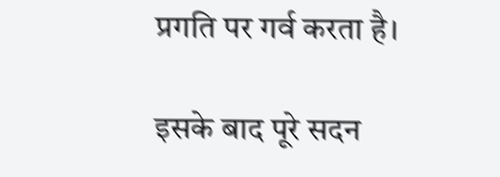प्रगति पर गर्व करता है।

इसके बाद पूरे सदन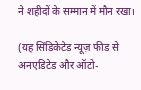ने शहीदों के सम्मान में मौन रखा।

(यह सिंडिकेटेड न्यूज़ फीड से अनएडिटेड और ऑटो-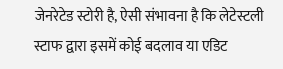जेनरेटेड स्टोरी है, ऐसी संभावना है कि लेटेस्टली स्टाफ द्वारा इसमें कोई बदलाव या एडिट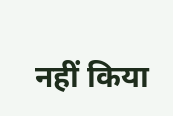नहीं किया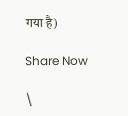गया है)

Share Now

\